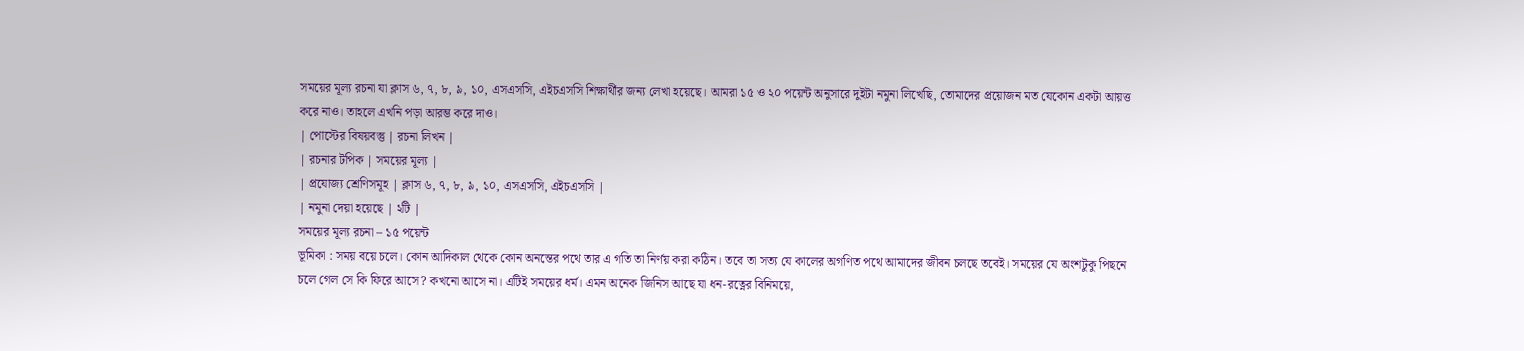সময়ের মূল্য রচনা যা ক্লাস ৬, ৭, ৮, ৯, ১০, এসএসসি, এইচএসসি শিক্ষার্থীর জন্য লেখা হয়েছে। আমরা ১৫ ও ২০ পয়েন্ট অনুসারে দুইটা নমুনা লিখেছি, তোমাদের প্রয়োজন মত যেকোন একটা আয়ত্ত করে নাও। তাহলে এখনি পড়া আরম্ভ করে দাও।
| পোস্টের বিষয়বস্তু | রচনা লিখন |
| রচনার টপিক | সময়ের মূল্য |
| প্রযোজ্য শ্রেণিসমূহ | ক্লাস ৬, ৭, ৮, ৯, ১০, এসএসসি, এইচএসসি |
| নমুনা দেয়া হয়েছে | ২টি |
সময়ের মূল্য রচনা – ১৫ পয়েন্ট
ভূমিকা : সময় বয়ে চলে। কোন আদিকাল থেকে কোন অনন্তের পথে তার এ গতি তা নির্ণয় করা কঠিন। তবে তা সত্য যে কালের অগণিত পথে আমাদের জীবন চলছে তবেই। সময়ের যে অংশটুকু পিছনে চলে গেল সে কি ফিরে আসে? কখনো আসে না। এটিই সময়ের ধর্ম। এমন অনেক জিনিস আছে যা ধন-রত্নের বিনিময়ে,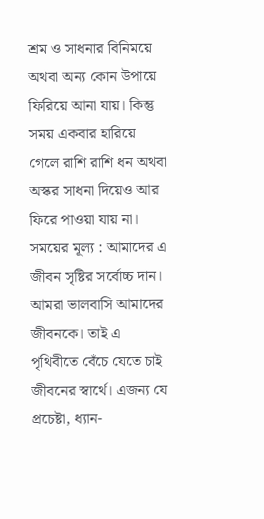শ্রম ও সাধনার বিনিময়ে অথবা অন্য কোন উপায়ে ফিরিয়ে আনা যায়। কিন্তু সময় একবার হারিয়ে গেলে রাশি রাশি ধন অথবা অস্কর সাধনা দিয়েও আর ফিরে পাওয়া যায় না।
সময়ের মূল্য : আমাদের এ জীবন সৃষ্টির সর্বোচ্চ দান। আমরা ভালবাসি আমাদের জীবনকে। তাই এ পৃথিবীতে বেঁচে যেতে চাই জীবনের স্বার্থে। এজন্য যে প্রচেষ্টা, ধ্যান-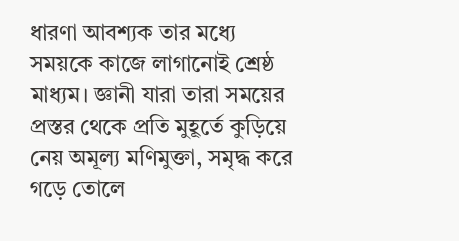ধারণা আবশ্যক তার মধ্যে সময়কে কাজে লাগানোই শ্রেষ্ঠ মাধ্যম। জ্ঞানী যারা তারা সময়ের প্রস্তর থেকে প্রতি মুহূর্তে কুড়িয়ে নেয় অমূল্য মণিমুক্তা, সমৃদ্ধ করে গড়ে তোলে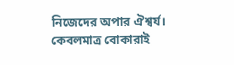নিজেদের অপার ঐশ্বর্য। কেবলমাত্র বোকারাই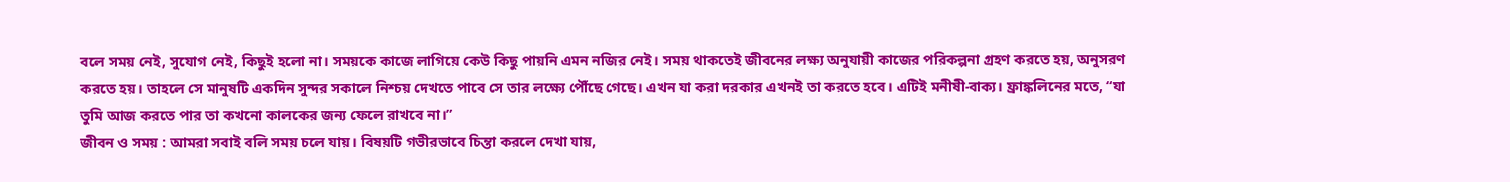বলে সময় নেই, সুযোগ নেই, কিছুই হলো না। সময়কে কাজে লাগিয়ে কেউ কিছু পায়নি এমন নজির নেই। সময় থাকতেই জীবনের লক্ষ্য অনুযায়ী কাজের পরিকল্পনা গ্রহণ করতে হয়, অনুসরণ করতে হয়। তাহলে সে মানুষটি একদিন সুন্দর সকালে নিশ্চয় দেখতে পাবে সে তার লক্ষ্যে পৌঁছে গেছে। এখন যা করা দরকার এখনই তা করতে হবে। এটিই মনীষী-বাক্য। ফ্রাঙ্কলিনের মতে, “যা তুমি আজ করতে পার তা কখনো কালকের জন্য ফেলে রাখবে না।”
জীবন ও সময় : আমরা সবাই বলি সময় চলে যায়। বিষয়টি গভীরভাবে চিন্তা করলে দেখা যায়,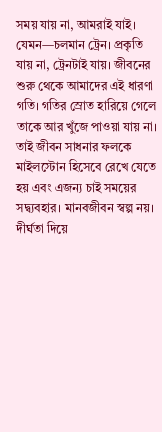সময় যায় না, আমরাই যাই। যেমন—চলমান ট্রেন। প্রকৃতি যায় না, ট্রেনটাই যায়। জীবনের শুরু থেকে আমাদের এই ধারণা গতি। গতির স্রোত হারিয়ে গেলে তাকে আর খুঁজে পাওয়া যায় না। তাই জীবন সাধনার ফলকে মাইলস্টোন হিসেবে রেখে যেতে হয় এবং এজন্য চাই সময়ের সদ্ব্যবহার। মানবজীবন স্বল্প নয়।
দীর্ঘতা দিয়ে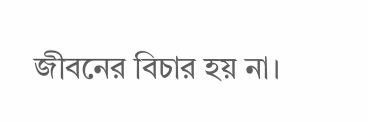জীবনের বিচার হয় না।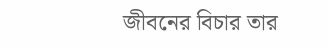জীবনের বিচার তার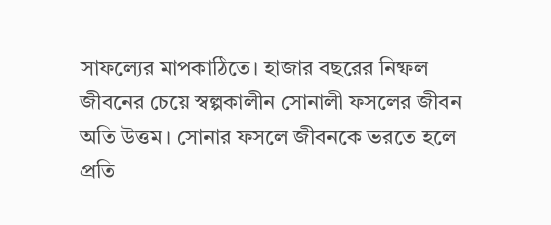সাফল্যের মাপকাঠিতে। হাজার বছরের নিষ্ফল জীবনের চেয়ে স্বল্পকালীন সোনালী ফসলের জীবন অতি উত্তম। সোনার ফসলে জীবনকে ভরতে হলে প্রতি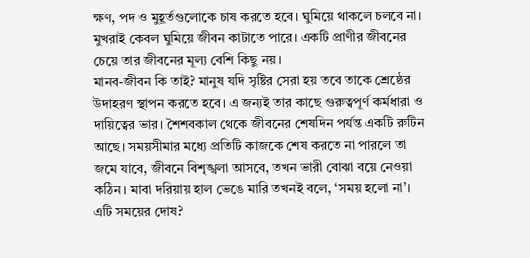ক্ষণ, পদ ও মুহূর্তগুলোকে চাষ করতে হবে। ঘুমিয়ে থাকলে চলবে না। মুখরাই কেবল ঘুমিয়ে জীবন কাটাতে পারে। একটি প্রাণীর জীবনের চেয়ে তার জীবনের মূল্য বেশি কিছু নয়।
মানব-জীবন কি তাই? মানুষ যদি সৃষ্টির সেরা হয় তবে তাকে শ্রেষ্ঠের উদাহরণ স্থাপন করতে হবে। এ জন্যই তার কাছে গুরুত্বপূর্ণ কর্মধারা ও দায়িত্বের ভার। শৈশবকাল থেকে জীবনের শেষদিন পর্যন্ত একটি রুটিন আছে। সময়সীমার মধ্যে প্রতিটি কাজকে শেষ করতে না পারলে তা জমে যাবে, জীবনে বিশৃঙ্খলা আসবে, তখন ভারী বোঝা বয়ে নেওয়া কঠিন। মাবা দরিয়ায় হাল ভেঙে মারি তখনই বলে, ‘সময় হলো না’। এটি সময়ের দোষ?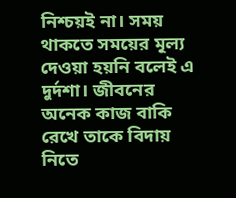নিশ্চয়ই না। সময় থাকতে সময়ের মূল্য দেওয়া হয়নি বলেই এ দুর্দশা। জীবনের অনেক কাজ বাকি রেখে তাকে বিদায় নিতে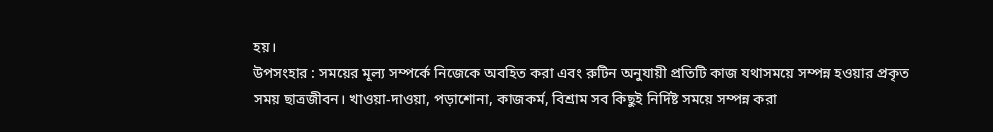হয়।
উপসংহার : সময়ের মূল্য সম্পর্কে নিজেকে অবহিত করা এবং রুটিন অনুযায়ী প্রতিটি কাজ যথাসময়ে সম্পন্ন হওয়ার প্রকৃত সময় ছাত্রজীবন। খাওয়া-দাওয়া, পড়াশোনা, কাজকর্ম, বিশ্রাম সব কিছুই নির্দিষ্ট সময়ে সম্পন্ন করা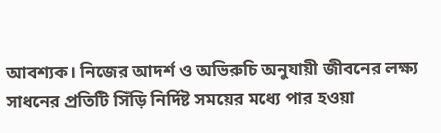আবশ্যক। নিজের আদর্শ ও অভিরুচি অনুযায়ী জীবনের লক্ষ্য সাধনের প্রতিটি সিঁড়ি নির্দিষ্ট সময়ের মধ্যে পার হওয়া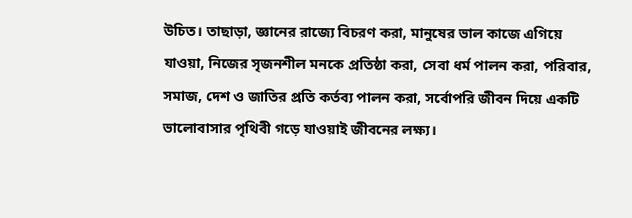উচিত। তাছাড়া, জ্ঞানের রাজ্যে বিচরণ করা, মানুষের ভাল কাজে এগিয়ে যাওয়া, নিজের সৃজনশীল মনকে প্রতিষ্ঠা করা, সেবা ধর্ম পালন করা, পরিবার, সমাজ, দেশ ও জাতির প্রতি কর্তব্য পালন করা, সর্বোপরি জীবন দিয়ে একটি ভালোবাসার পৃথিবী গড়ে যাওয়াই জীবনের লক্ষ্য।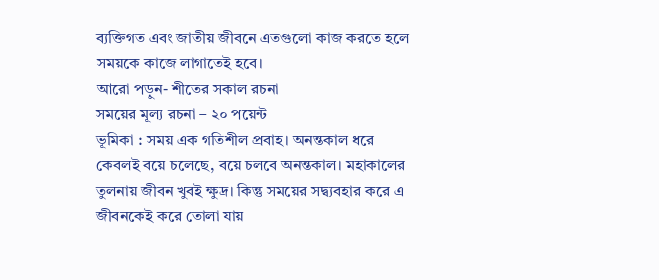ব্যক্তিগত এবং জাতীয় জীবনে এতগুলো কাজ করতে হলে সময়কে কাজে লাগাতেই হবে।
আরো পড়ুন- শীতের সকাল রচনা
সময়ের মূল্য রচনা – ২০ পয়েন্ট
ভূমিকা : সময় এক গতিশীল প্রবাহ। অনন্তকাল ধরে কেবলই বয়ে চলেছে, বয়ে চলবে অনন্তকাল। মহাকালের তুলনায় জীবন খুবই ক্ষুদ্র। কিন্তু সময়ের সদ্ব্যবহার করে এ জীবনকেই করে তোলা যায়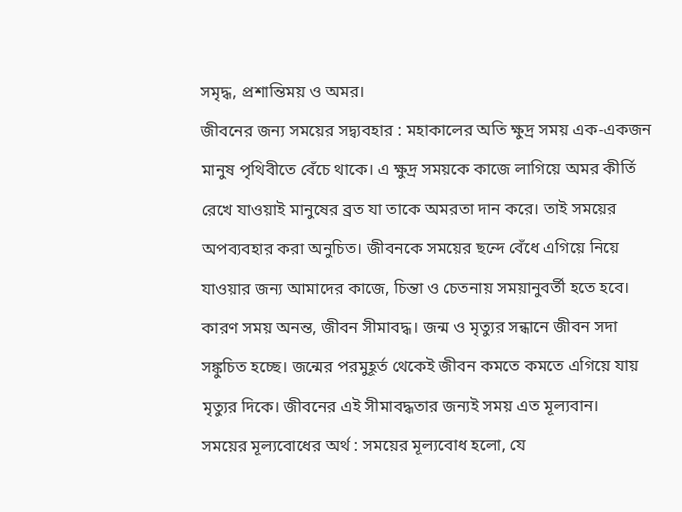সমৃদ্ধ, প্রশান্তিময় ও অমর।
জীবনের জন্য সময়ের সদ্ব্যবহার : মহাকালের অতি ক্ষুদ্র সময় এক-একজন মানুষ পৃথিবীতে বেঁচে থাকে। এ ক্ষুদ্র সময়কে কাজে লাগিয়ে অমর কীর্তি রেখে যাওয়াই মানুষের ব্রত যা তাকে অমরতা দান করে। তাই সময়ের অপব্যবহার করা অনুচিত। জীবনকে সময়ের ছন্দে বেঁধে এগিয়ে নিয়ে যাওয়ার জন্য আমাদের কাজে, চিন্তা ও চেতনায় সময়ানুবর্তী হতে হবে। কারণ সময় অনন্ত, জীবন সীমাবদ্ধ। জন্ম ও মৃত্যুর সন্ধানে জীবন সদা সঙ্কুচিত হচ্ছে। জন্মের পরমুহূর্ত থেকেই জীবন কমতে কমতে এগিয়ে যায় মৃত্যুর দিকে। জীবনের এই সীমাবদ্ধতার জন্যই সময় এত মূল্যবান।
সময়ের মূল্যবোধের অর্থ : সময়ের মূল্যবোধ হলো, যে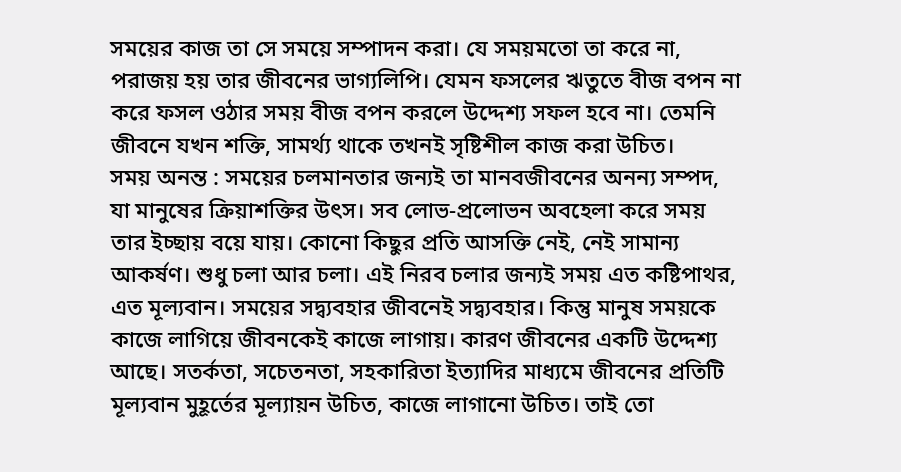সময়ের কাজ তা সে সময়ে সম্পাদন করা। যে সময়মতো তা করে না, পরাজয় হয় তার জীবনের ভাগ্যলিপি। যেমন ফসলের ঋতুতে বীজ বপন না করে ফসল ওঠার সময় বীজ বপন করলে উদ্দেশ্য সফল হবে না। তেমনি জীবনে যখন শক্তি, সামর্থ্য থাকে তখনই সৃষ্টিশীল কাজ করা উচিত।
সময় অনন্ত : সময়ের চলমানতার জন্যই তা মানবজীবনের অনন্য সম্পদ, যা মানুষের ক্রিয়াশক্তির উৎস। সব লোভ-প্রলোভন অবহেলা করে সময় তার ইচ্ছায় বয়ে যায়। কোনো কিছুর প্রতি আসক্তি নেই, নেই সামান্য আকর্ষণ। শুধু চলা আর চলা। এই নিরব চলার জন্যই সময় এত কষ্টিপাথর, এত মূল্যবান। সময়ের সদ্ব্যবহার জীবনেই সদ্ব্যবহার। কিন্তু মানুষ সময়কে কাজে লাগিয়ে জীবনকেই কাজে লাগায়। কারণ জীবনের একটি উদ্দেশ্য আছে। সতর্কতা, সচেতনতা, সহকারিতা ইত্যাদির মাধ্যমে জীবনের প্রতিটি মূল্যবান মুহূর্তের মূল্যায়ন উচিত, কাজে লাগানো উচিত। তাই তো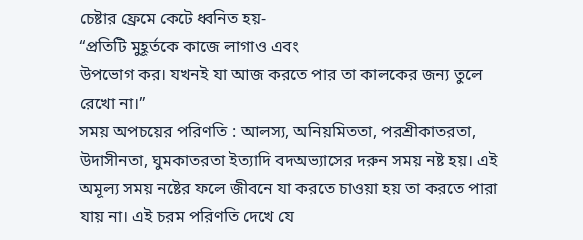চেষ্টার ফ্রেমে কেটে ধ্বনিত হয়-
“প্রতিটি মুহূর্তকে কাজে লাগাও এবং
উপভোগ কর। যখনই যা আজ করতে পার তা কালকের জন্য তুলে রেখো না।”
সময় অপচয়ের পরিণতি : আলস্য, অনিয়মিততা, পরশ্রীকাতরতা, উদাসীনতা, ঘুমকাতরতা ইত্যাদি বদঅভ্যাসের দরুন সময় নষ্ট হয়। এই অমূল্য সময় নষ্টের ফলে জীবনে যা করতে চাওয়া হয় তা করতে পারা যায় না। এই চরম পরিণতি দেখে যে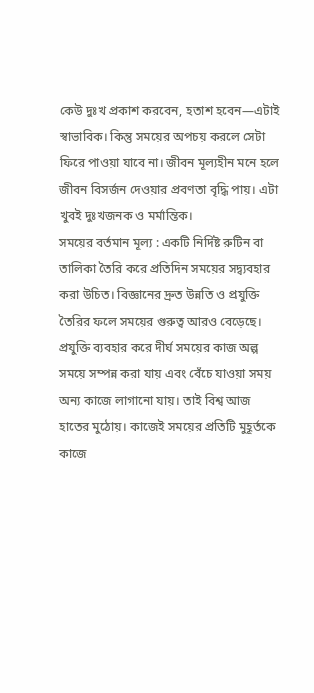কেউ দুঃখ প্রকাশ করবেন, হতাশ হবেন—এটাই স্বাভাবিক। কিন্তু সময়ের অপচয় করলে সেটা ফিরে পাওয়া যাবে না। জীবন মূল্যহীন মনে হলে জীবন বিসর্জন দেওয়ার প্রবণতা বৃদ্ধি পায়। এটা খুবই দুঃখজনক ও মর্মান্তিক।
সময়ের বর্তমান মূল্য : একটি নির্দিষ্ট রুটিন বা তালিকা তৈরি করে প্রতিদিন সময়ের সদ্ব্যবহার করা উচিত। বিজ্ঞানের দ্রুত উন্নতি ও প্রযুক্তি তৈরির ফলে সময়ের গুরুত্ব আরও বেড়েছে। প্রযুক্তি ব্যবহার করে দীর্ঘ সময়ের কাজ অল্প সময়ে সম্পন্ন করা যায় এবং বেঁচে যাওয়া সময় অন্য কাজে লাগানো যায়। তাই বিশ্ব আজ হাতের মুঠোয়। কাজেই সময়ের প্রতিটি মুহূর্তকে কাজে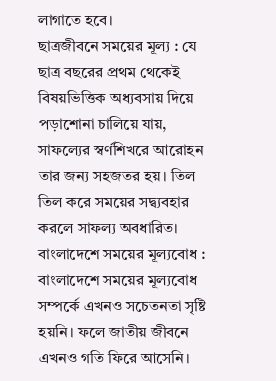লাগাতে হবে।
ছাত্রজীবনে সময়ের মূল্য : যে ছাত্র বছরের প্রথম থেকেই বিষয়ভিত্তিক অধ্যবসায় দিয়ে পড়াশোনা চালিয়ে যায়, সাফল্যের স্বর্ণশিখরে আরোহন তার জন্য সহজতর হয়। তিল তিল করে সময়ের সদ্ব্যবহার করলে সাফল্য অবধারিত।
বাংলাদেশে সময়ের মূল্যবোধ : বাংলাদেশে সময়ের মূল্যবোধ সম্পর্কে এখনও সচেতনতা সৃষ্টি হয়নি। ফলে জাতীয় জীবনে এখনও গতি ফিরে আসেনি।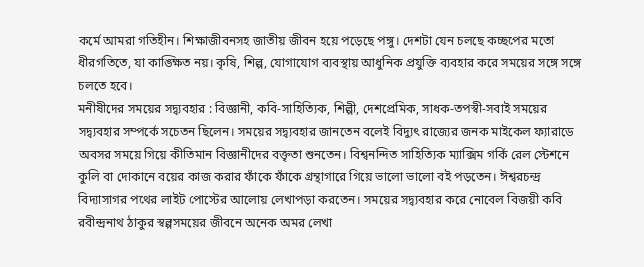কর্মে আমরা গতিহীন। শিক্ষাজীবনসহ জাতীয় জীবন হয়ে পড়েছে পঙ্গু। দেশটা যেন চলছে কচ্ছপের মতো ধীরগতিতে, যা কাঙ্ক্ষিত নয়। কৃষি, শিল্প, যোগাযোগ ব্যবস্থায় আধুনিক প্রযুক্তি ব্যবহার করে সময়ের সঙ্গে সঙ্গে চলতে হবে।
মনীষীদের সময়ের সদ্ব্যবহার : বিজ্ঞানী, কবি-সাহিত্যিক, শিল্পী, দেশপ্রেমিক, সাধক-তপস্বী-সবাই সময়ের সদ্ব্যবহার সম্পর্কে সচেতন ছিলেন। সময়ের সদ্ব্যবহার জানতেন বলেই বিদ্যুৎ রাজ্যের জনক মাইকেল ফ্যারাডে অবসর সময়ে গিয়ে কীতিমান বিজ্ঞানীদের বক্তৃতা শুনতেন। বিশ্বনন্দিত সাহিত্যিক ম্যাক্সিম গর্কি রেল স্টেশনে কুলি বা দোকানে বয়ের কাজ করার ফাঁকে ফাঁকে গ্রন্থাগারে গিয়ে ভালো ভালো বই পড়তেন। ঈশ্বরচন্দ্র বিদ্যাসাগর পথের লাইট পোস্টের আলোয় লেখাপড়া করতেন। সময়ের সদ্ব্যবহার করে নোবেল বিজয়ী কবি রবীন্দ্রনাথ ঠাকুর স্বল্পসময়ের জীবনে অনেক অমর লেখা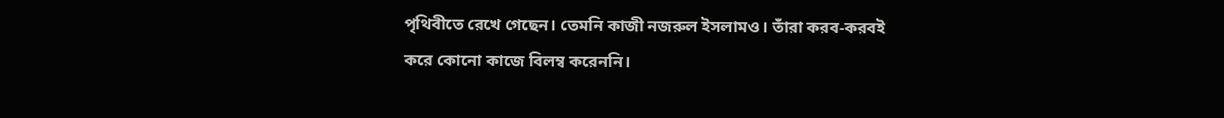পৃথিবীতে রেখে গেছেন। তেমনি কাজী নজরুল ইসলামও। তাঁরা করব-করবই করে কোনো কাজে বিলম্ব করেননি।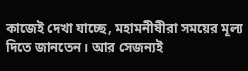কাজেই দেখা যাচ্ছে, মহামনীষীরা সময়ের মূল্য দিতে জানতেন। আর সেজন্যই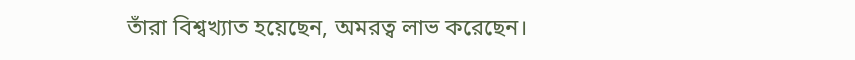তাঁরা বিশ্বখ্যাত হয়েছেন, অমরত্ব লাভ করেছেন।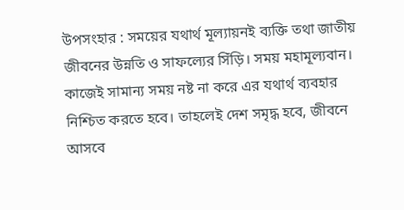উপসংহার : সময়ের যথার্থ মূল্যায়নই ব্যক্তি তথা জাতীয় জীবনের উন্নতি ও সাফল্যের সিঁড়ি। সময় মহামূল্যবান। কাজেই সামান্য সময় নষ্ট না করে এর যথার্থ ব্যবহার নিশ্চিত করতে হবে। তাহলেই দেশ সমৃদ্ধ হবে, জীবনে আসবে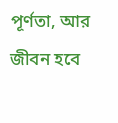পূর্ণতা, আর জীবন হবে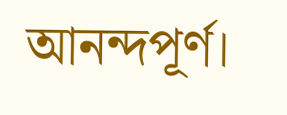আনন্দপূর্ণ।